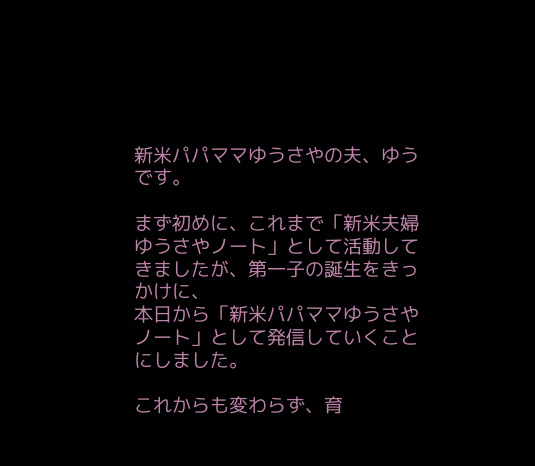新米パパママゆうさやの夫、ゆうです。

まず初めに、これまで「新米夫婦ゆうさやノート」として活動してきましたが、第一子の誕生をきっかけに、
本日から「新米パパママゆうさやノート」として発信していくことにしました。

これからも変わらず、育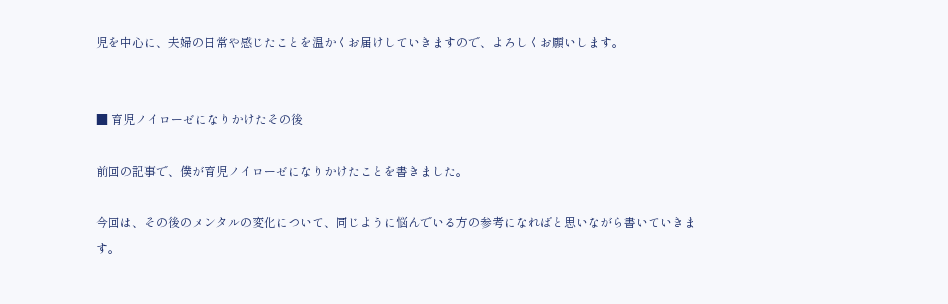児を中心に、夫婦の日常や感じたことを温かくお届けしていきますので、よろしくお願いします。


■ 育児ノイローゼになりかけたその後

前回の記事で、僕が育児ノイローゼになりかけたことを書きました。

今回は、その後のメンタルの変化について、同じように悩んでいる方の参考になればと思いながら書いていきます。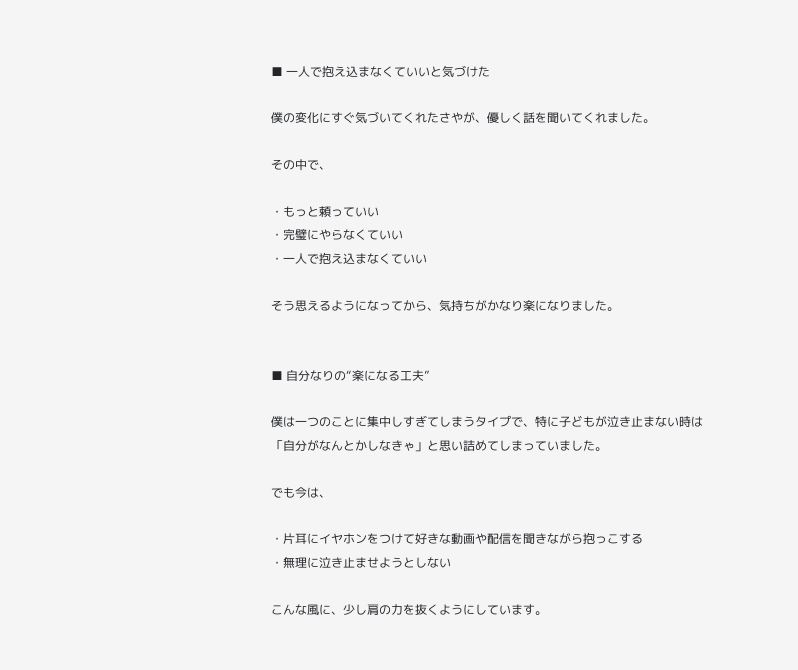■ 一人で抱え込まなくていいと気づけた

僕の変化にすぐ気づいてくれたさやが、優しく話を聞いてくれました。

その中で、

・もっと頼っていい
・完璧にやらなくていい
・一人で抱え込まなくていい

そう思えるようになってから、気持ちがかなり楽になりました。


■ 自分なりの“楽になる工夫”

僕は一つのことに集中しすぎてしまうタイプで、特に子どもが泣き止まない時は
「自分がなんとかしなきゃ」と思い詰めてしまっていました。

でも今は、

・片耳にイヤホンをつけて好きな動画や配信を聞きながら抱っこする
・無理に泣き止ませようとしない

こんな風に、少し肩の力を抜くようにしています。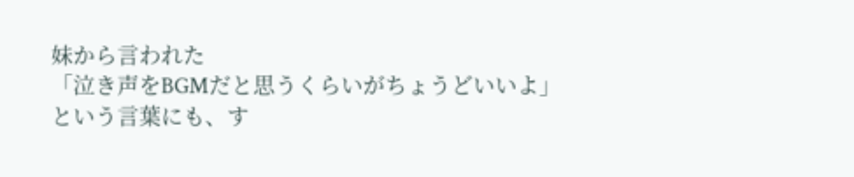妹から言われた
「泣き声をBGMだと思うくらいがちょうどいいよ」
という言葉にも、す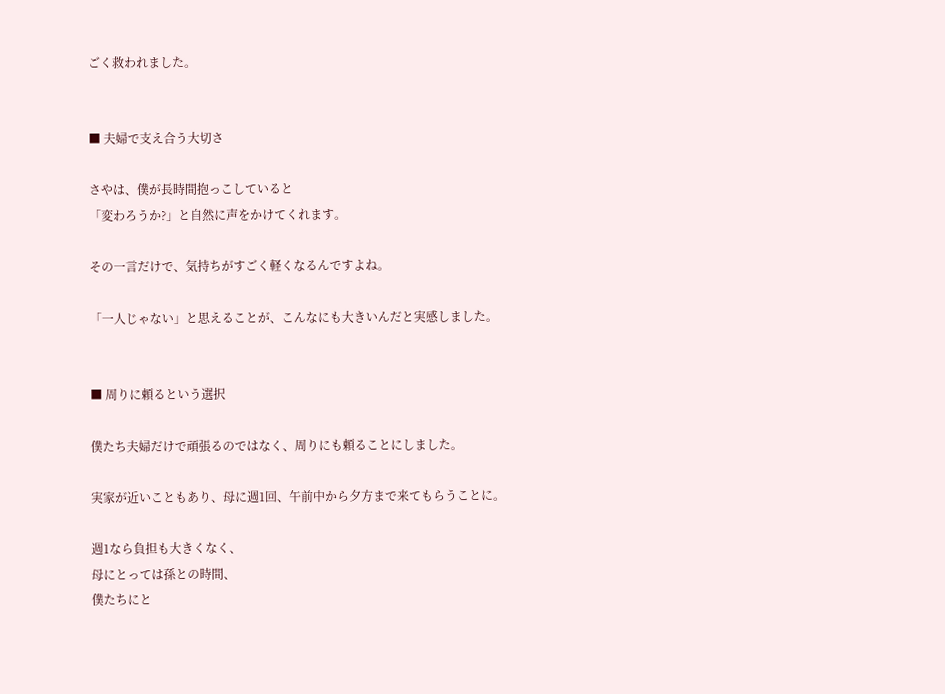ごく救われました。


■ 夫婦で支え合う大切さ

さやは、僕が長時間抱っこしていると
「変わろうか?」と自然に声をかけてくれます。

その一言だけで、気持ちがすごく軽くなるんですよね。

「一人じゃない」と思えることが、こんなにも大きいんだと実感しました。


■ 周りに頼るという選択

僕たち夫婦だけで頑張るのではなく、周りにも頼ることにしました。

実家が近いこともあり、母に週1回、午前中から夕方まで来てもらうことに。

週1なら負担も大きくなく、
母にとっては孫との時間、
僕たちにと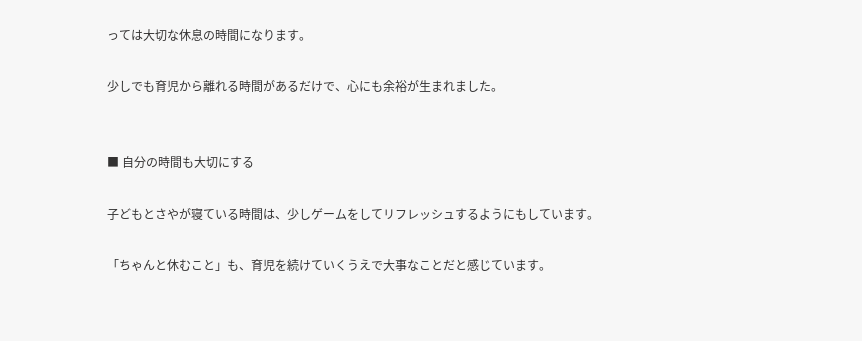っては大切な休息の時間になります。

少しでも育児から離れる時間があるだけで、心にも余裕が生まれました。


■ 自分の時間も大切にする

子どもとさやが寝ている時間は、少しゲームをしてリフレッシュするようにもしています。

「ちゃんと休むこと」も、育児を続けていくうえで大事なことだと感じています。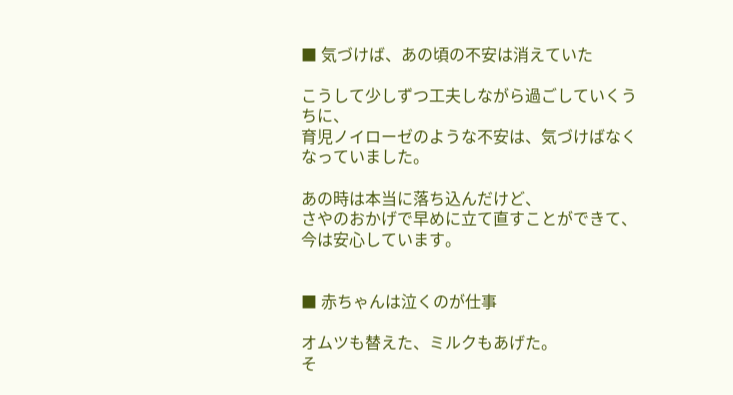■ 気づけば、あの頃の不安は消えていた

こうして少しずつ工夫しながら過ごしていくうちに、
育児ノイローゼのような不安は、気づけばなくなっていました。

あの時は本当に落ち込んだけど、
さやのおかげで早めに立て直すことができて、今は安心しています。


■ 赤ちゃんは泣くのが仕事

オムツも替えた、ミルクもあげた。
そ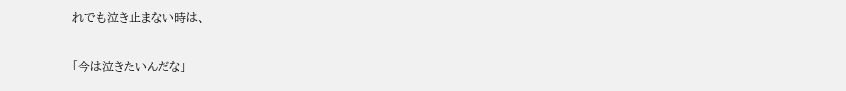れでも泣き止まない時は、

「今は泣きたいんだな」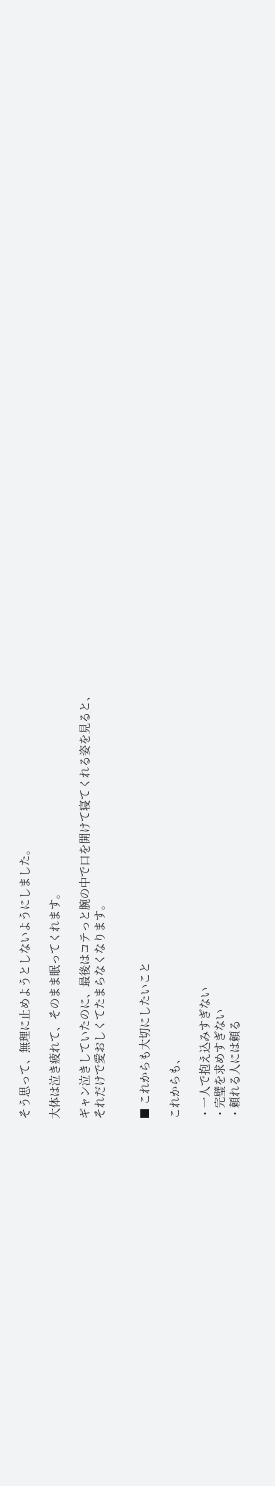そう思って、無理に止めようとしないようにしました。

大体は泣き疲れて、そのまま眠ってくれます。

ギャン泣きしていたのに、最後はコテっと腕の中で口を開けて寝てくれる姿を見ると、
それだけで愛おしくてたまらなくなります。


■ これからも大切にしたいこと

これからも、

・一人で抱え込みすぎない
・完璧を求めすぎない
・頼れる人には頼る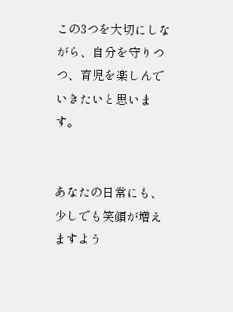この3つを大切にしながら、自分を守りつつ、育児を楽しんでいきたいと思います。


あなたの日常にも、少しでも笑顔が増えますよう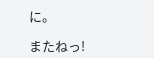に。

またねっ!